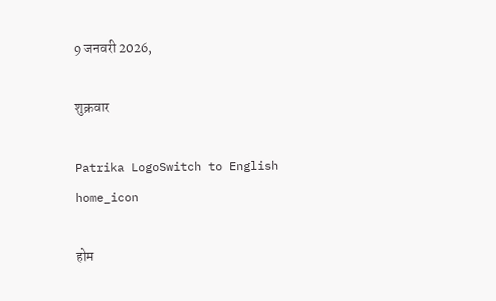9 जनवरी 2026,

शुक्रवार

Patrika LogoSwitch to English
home_icon

होम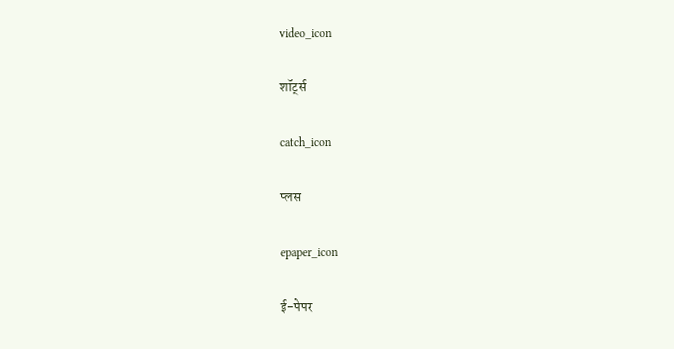video_icon

शॉर्ट्स

catch_icon

प्लस

epaper_icon

ई-पेपर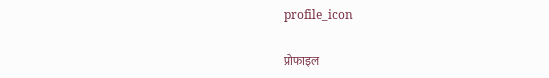profile_icon

प्रोफाइल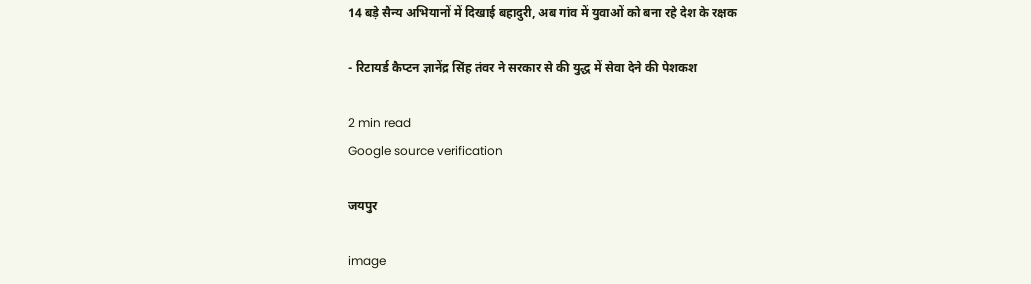14 बड़े सैन्य अभियानों में दिखाई बहादुरी, अब गांव में युवाओं को बना रहे देश के रक्षक

- रिटायर्ड कैप्टन ज्ञानेंद्र सिंह तंवर ने सरकार से की युद्ध में सेवा देने की पेशकश

2 min read
Google source verification

जयपुर

image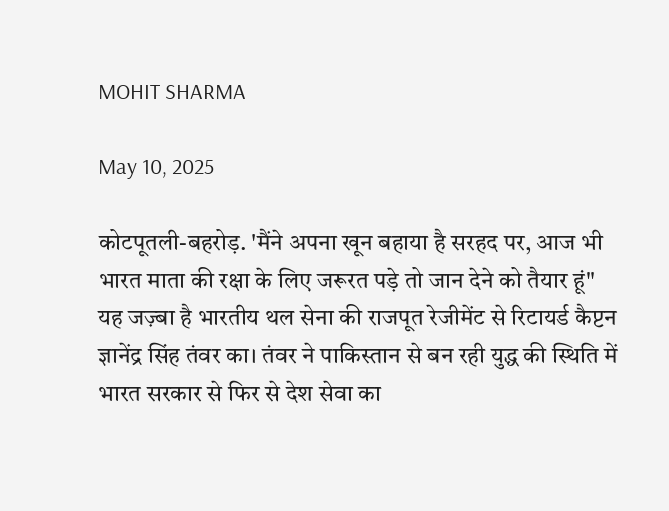MOHIT SHARMA

May 10, 2025

कोटपूतली-बहरोड़. 'मैंने अपना खून बहाया है सरहद पर, आज भी भारत माता की रक्षा के लिए जरूरत पड़े तो जान देने को तैयार हूं" यह जज़्बा है भारतीय थल सेना की राजपूत रेजीमेंट से रिटायर्ड कैप्टन ज्ञानेंद्र सिंह तंवर का। तंवर ने पाकिस्तान से बन रही युद्ध की स्थिति में भारत सरकार से फिर से देश सेवा का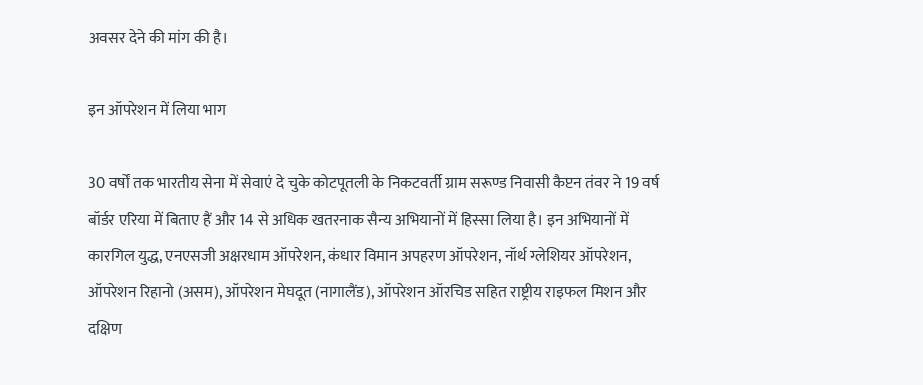अवसर देने की मांग की है।

इन ऑपरेशन में लिया भाग

30 वर्षों तक भारतीय सेना में सेवाएं दे चुके कोटपूतली के निकटवर्ती ग्राम सरूण्ड निवासी कैप्टन तंवर ने 19 वर्ष बॉर्डर एरिया में बिताए हैं और 14 से अधिक खतरनाक सैन्य अभियानों में हिस्सा लिया है। इन अभियानों में कारगिल युद्ध, एनएसजी अक्षरधाम ऑपरेशन, कंधार विमान अपहरण ऑपरेशन, नॉर्थ ग्लेशियर ऑपरेशन, ऑपरेशन रिहानो (असम), ऑपरेशन मेघदूत (नागालैंड), ऑपरेशन ऑरचिड सहित राष्ट्रीय राइफल मिशन और दक्षिण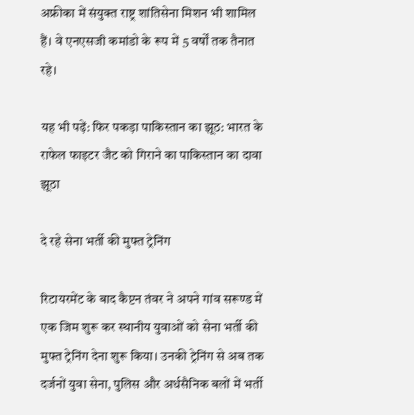अफ्रीका में संयुक्त राष्ट्र शांतिसेना मिशन भी शामिल हैं। वे एनएसजी कमांडो के रूप में 5 वर्षों तक तैनात रहे।

यह भी पढ़ें: फिर पकड़ा पाकिस्तान का झूठ: भारत के राफेल फाइटर जैट को गिराने का पाकिस्तान का दावा झूठा

दे रहे सेना भर्ती की मुफ्त ट्रेनिंग

रिटायरमेंट के बाद कैप्टन तंवर ने अपने गांव सरूण्ड में एक जिम शुरू कर स्थानीय युवाओं को सेना भर्ती की मुफ्त ट्रेनिंग देना शुरू किया। उनकी ट्रेनिंग से अब तक दर्जनों युवा सेना, पुलिस और अर्धसैनिक बलों में भर्ती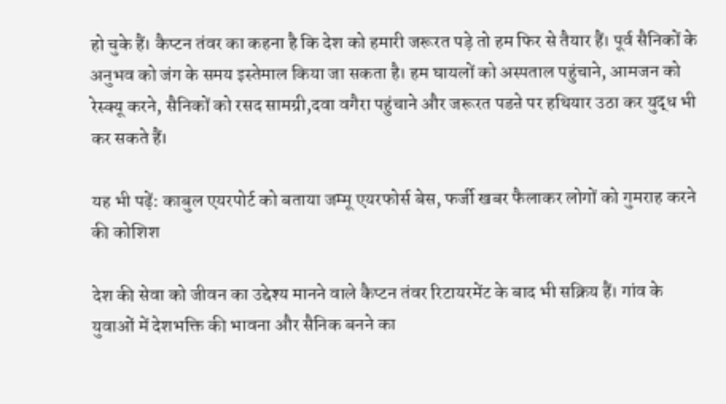हो चुके हैं। कैप्टन तंवर का कहना है कि देश को हमारी जरूरत पड़े तो हम फिर से तैयार हैं। पूर्व सैनिकों के अनुभव को जंग के समय इस्तेमाल किया जा सकता है। हम घायलों को अस्पताल पहुंचाने, आमजन को रेस्क्यू करने, सैनिकों को रसद सामग्री,दवा वगैरा पहुंचाने और जरूरत पडऩे पर हथियार उठा कर युद्ध भी कर सकते हैं।

यह भी पढ़ें: काबुल एयरपोर्ट को बताया जम्मू एयरफोर्स बेस, फर्जी खबर फैलाकर लोगों को गुमराह करने की कोशिश

देश की सेवा को जीवन का उद्देश्य मानने वाले कैप्टन तंवर रिटायरमेंट के बाद भी सक्रिय हैं। गांव के युवाओं में देशभक्ति की भावना और सैनिक बनने का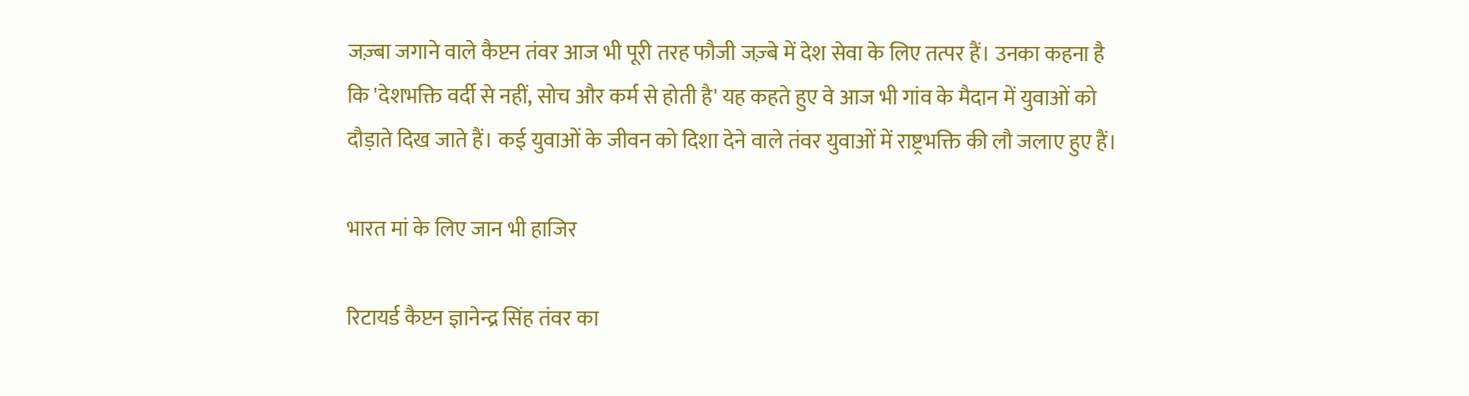जज़्बा जगाने वाले कैप्टन तंवर आज भी पूरी तरह फौजी जज़्बे में देश सेवा के लिए तत्पर हैं। उनका कहना है कि 'देशभक्ति वर्दी से नहीं, सोच और कर्म से होती है' यह कहते हुए वे आज भी गांव के मैदान में युवाओं को दौड़ाते दिख जाते हैं। कई युवाओं के जीवन को दिशा देने वाले तंवर युवाओं में राष्ट्रभक्ति की लौ जलाए हुए हैं।

भारत मां के लिए जान भी हाजिर

रिटायर्ड कैप्टन ज्ञानेन्द्र सिंह तंवर का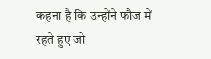कहना है कि उन्होंने फौज में रहते हुए जो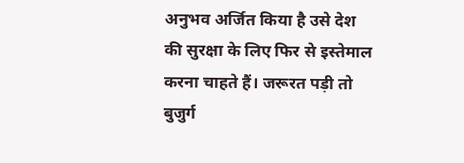अनुभव अर्जित किया है उसे देश की सुरक्षा के लिए फिर से इस्तेमाल करना चाहते हैं। जरूरत पड़ी तो बुजुर्ग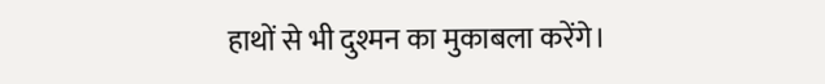हाथों से भी दुश्मन का मुकाबला करेंगे।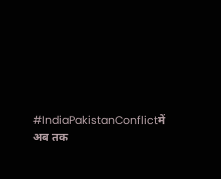#IndiaPakistanConflictमें अब तक